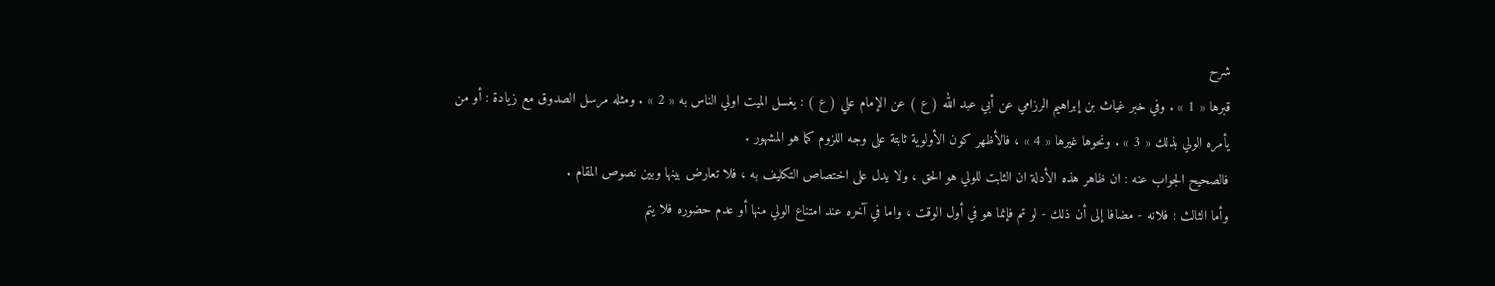شرح
قبرها « 1 » . وفي خبر غياث بن إبراهيم الرزامي عن أبي عبد الله ( ع ) عن الإمام علي ( ع ) : يغسل الميت اولي الناس به « 2 » . ومثله مرسل الصدوق مع زيادة : أو من يأمره الولي بذلك « 3 » . ونحوها غيرها « 4 » ، فالأظهر كون الأولوية ثابتة على وجه اللزوم كما هو المشهور .
فالصحيح الجواب عنه : ان ظاهر هذه الأدلة ان الثابت للولي هو الحق ، ولا يدل على اختصاص التكليف به ، فلا تعارض بينها وبين نصوص المقام .
وأما الثالث : فلانه - مضافا إلى أن ذلك - لو تم فإنما هو في أول الوقت ، واما في آخره عند امتناع الولي منها أو عدم حضوره فلا يتم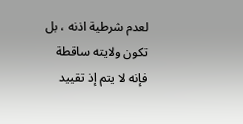لعدم شرطية اذنه ، بل تكون ولايته ساقطة فإنه لا يتم إذ تقييد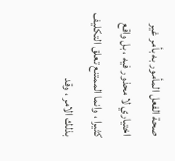صحة الفعل المأمور به بأمر غير اختياري لا محذور فيه ، بل واقع كثيرا ، وانما الممتنع تعلق التكليف
بذلك الامر ، وقد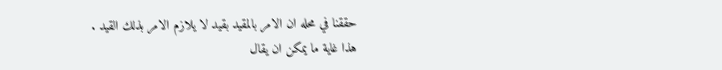حققنا في محله ان الامر بالمقيد بقيد لا يلازم الامر بذلك القيد .
هذا غاية ما يمكن ان يقال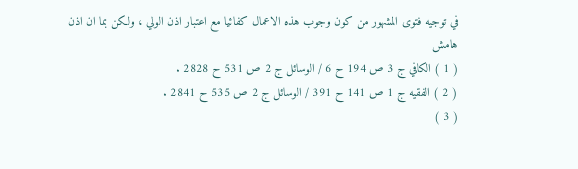في توجيه فتوى المشهور من كون وجوب هذه الاعمال كفائيا مع اعتبار اذن الولي ، ولكن بما ان اذن
هامش
( 1 ) الكافي ج 3 ص 194 ح 6 / الوسائل ج 2 ص 531 ح 2828 .
( 2 ) الفقيه ج 1 ص 141 ح 391 / الوسائل ج 2 ص 535 ح 2841 .
( 3 )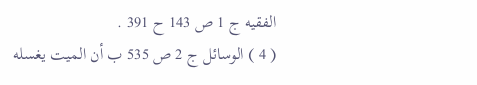الفقيه ج 1 ص 143 ح 391 .
( 4 ) الوسائل ج 2 ص 535 ب أن الميت يغسله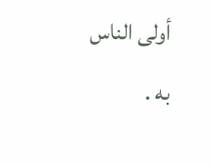أولى الناس به .